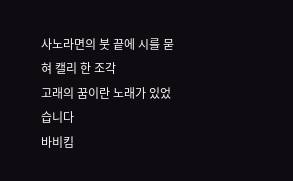사노라면의 붓 끝에 시를 묻혀 캘리 한 조각
고래의 꿈이란 노래가 있었습니다
바비킴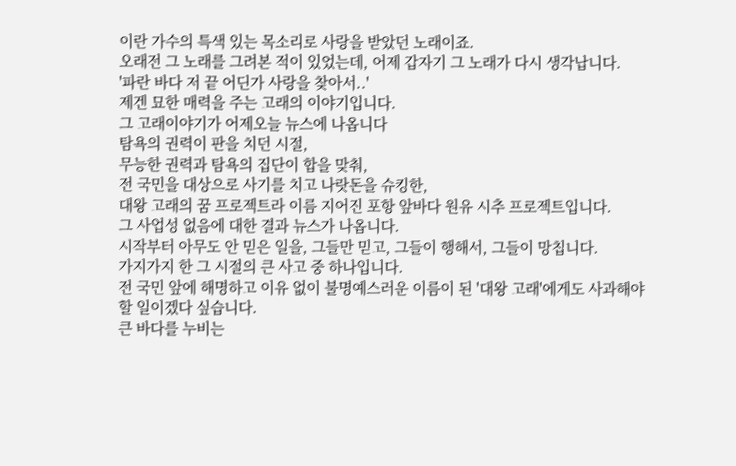이란 가수의 특색 있는 목소리로 사랑을 받았던 노래이죠.
오래전 그 노래를 그려본 적이 있었는데, 어제 갑자기 그 노래가 다시 생각납니다.
'파란 바다 저 끝 어딘가 사랑을 찾아서..'
제겐 묘한 매력을 주는 고래의 이야기입니다.
그 고래이야기가 어제오늘 뉴스에 나옵니다
탐욕의 권력이 판을 치던 시절,
무능한 권력과 탐욕의 집단이 합을 맞춰,
전 국민을 대상으로 사기를 치고 나랏돈을 슈킹한,
대왕 고래의 꿈 프로젝트라 이름 지어진 포항 앞바다 원유 시추 프로젝트입니다.
그 사업성 없음에 대한 결과 뉴스가 나옵니다.
시작부터 아무도 안 믿은 일을, 그들만 믿고, 그들이 행해서, 그들이 망칩니다.
가지가지 한 그 시절의 큰 사고 중 하나입니다.
전 국민 앞에 해명하고 이유 없이 불명예스러운 이름이 된 '대왕 고래'에게도 사과해야 할 일이겠다 싶습니다.
큰 바다를 누비는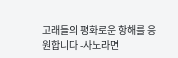고래들의 평화로운 항해를 응원합니다 -사노라면